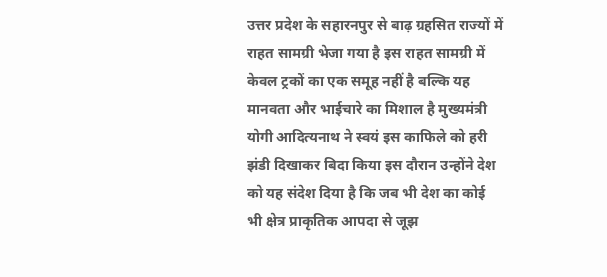उत्तर प्रदेश के सहारनपुर से बाढ़ ग्रहसित राज्यों में राहत सामग्री भेजा गया है इस राहत सामग्री में केवल ट्रकों का एक समूह नहीं है बल्कि यह मानवता और भाईचारे का मिशाल है मुख्यमंत्री योगी आदित्यनाथ ने स्वयं इस काफिले को हरी झंडी दिखाकर बिदा किया इस दौरान उन्होंने देश को यह संदेश दिया है कि जब भी देश का कोई भी क्षेत्र प्राकृतिक आपदा से जूझ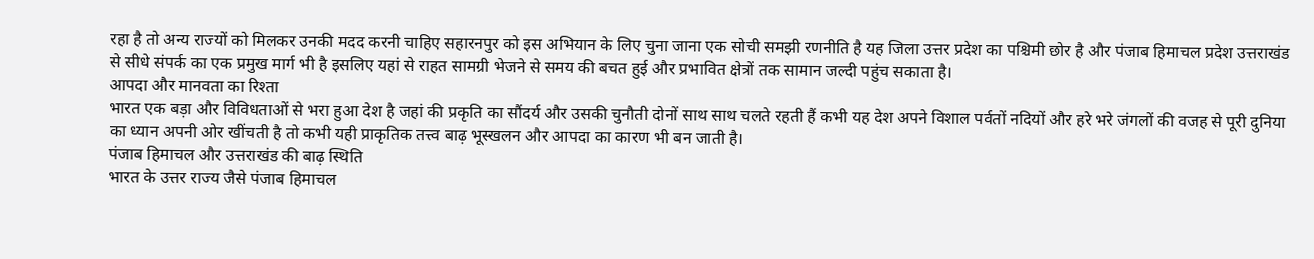रहा है तो अन्य राज्यों को मिलकर उनकी मदद करनी चाहिए सहारनपुर को इस अभियान के लिए चुना जाना एक सोची समझी रणनीति है यह जिला उत्तर प्रदेश का पश्चिमी छोर है और पंजाब हिमाचल प्रदेश उत्तराखंड से सीधे संपर्क का एक प्रमुख मार्ग भी है इसलिए यहां से राहत सामग्री भेजने से समय की बचत हुई और प्रभावित क्षेत्रों तक सामान जल्दी पहुंच सकाता है।
आपदा और मानवता का रिश्ता
भारत एक बड़ा और विविधताओं से भरा हुआ देश है जहां की प्रकृति का सौंदर्य और उसकी चुनौती दोनों साथ साथ चलते रहती हैं कभी यह देश अपने विशाल पर्वतों नदियों और हरे भरे जंगलों की वजह से पूरी दुनिया का ध्यान अपनी ओर खींचती है तो कभी यही प्राकृतिक तत्त्व बाढ़ भूस्खलन और आपदा का कारण भी बन जाती है।
पंजाब हिमाचल और उत्तराखंड की बाढ़ स्थिति
भारत के उत्तर राज्य जैसे पंजाब हिमाचल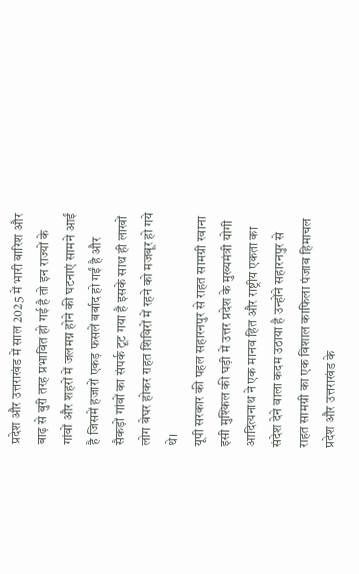प्रदेश और उत्तराखंड में साल 2025 में भारी बारिश और बाढ़ से बुरी तरह प्रभावित हो गई है तो इन राज्यों के गांवों और शहरों में जलमग्न होने की घटनाएं सामने आईं है जिसमें हजारों एकड़ फसलें बर्बाद हो गईं है और सैकड़ों गांवों का संपर्क टूट गया है इसके साथ ही लाखों लोग बेघर होकर राहत शिविरों में रहने को मजबूर हो गये थे।
यूपी सरकार की पहल सहारनपुर से राहत सामग्री रवाना
इसी मुश्किल की घड़ी में उत्तर प्रदेश के मुख्यमंत्री योगी आदित्यनाथ ने एक मानव हित और राष्ट्रीय एकता का संदेश देने वाला कदम उठाया है उन्होंने सहारनपुर से राहत सामग्री का एक विशाल काफिला पंजाब हिमाचल प्रदेश और उत्तराखंड के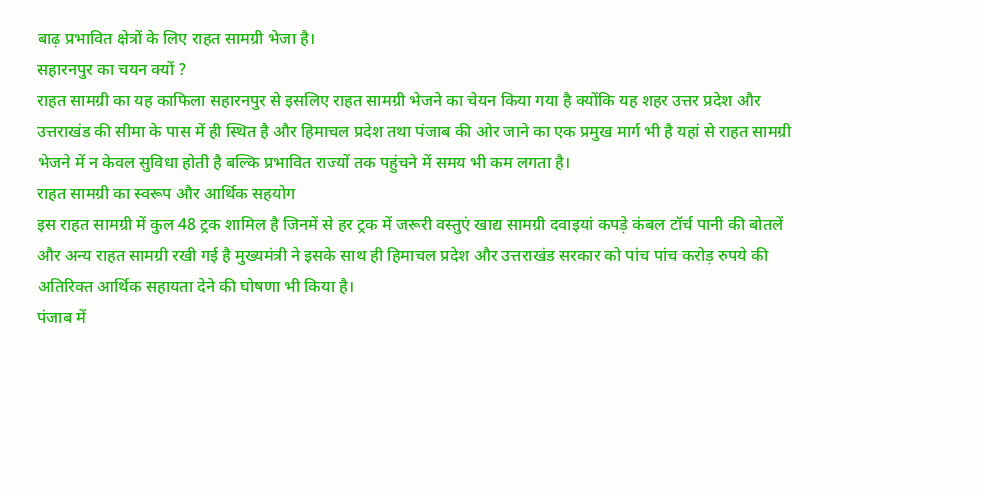बाढ़ प्रभावित क्षेत्रों के लिए राहत सामग्री भेजा है।
सहारनपुर का चयन क्यों ?
राहत सामग्री का यह काफिला सहारनपुर से इसलिए राहत सामग्री भेजने का चेयन किया गया है क्योंकि यह शहर उत्तर प्रदेश और उत्तराखंड की सीमा के पास में ही स्थित है और हिमाचल प्रदेश तथा पंजाब की ओर जाने का एक प्रमुख मार्ग भी है यहां से राहत सामग्री भेजने में न केवल सुविधा होती है बल्कि प्रभावित राज्यों तक पहुंचने में समय भी कम लगता है।
राहत सामग्री का स्वरूप और आर्थिक सहयोग
इस राहत सामग्री में कुल 48 ट्रक शामिल है जिनमें से हर ट्रक में जरूरी वस्तुएं खाद्य सामग्री दवाइयां कपड़े कंबल टॉर्च पानी की बोतलें और अन्य राहत सामग्री रखी गई है मुख्यमंत्री ने इसके साथ ही हिमाचल प्रदेश और उत्तराखंड सरकार को पांच पांच करोड़ रुपये की अतिरिक्त आर्थिक सहायता देने की घोषणा भी किया है।
पंजाब में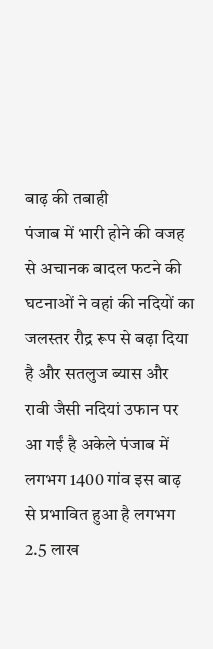बाढ़ की तबाही
पंजाब में भारी होने की वजह से अचानक बादल फटने की घटनाओं ने वहां की नदियों का जलस्तर रौद्र रूप से बढ़ा दिया है और सतलुज ब्यास और रावी जैसी नदियां उफान पर आ गईं है अकेले पंजाब में लगभग 1400 गांव इस बाढ़ से प्रभावित हुआ है लगभग 2.5 लाख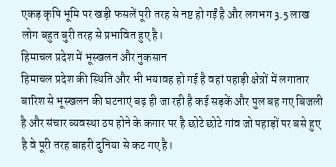एकड़ कृषि भूमि पर खड़ी फसलें पूरी तरह से नष्ट हो गईं है और लगभग 3.5 लाख लोग बहुत बुरी तरह से प्रभावित हुए है।
हिमाचल प्रदेश में भूस्खलन और नुकसान
हिमाचल प्रदेश की स्थिति और भी भयावह हो गई है वहां पहाड़ी क्षेत्रों में लगातार बारिश से भूस्खलन की घटनाएं बढ़ ही जा रही है कई सड़कें और पुल बह गए बिजली है और संचार व्यवस्था ठप होने के कगार पर है छोटे छोटे गांव जो पहाड़ों पर बसे हुए है वे पूरी तरह बाहरी दुनिया से कट गए है।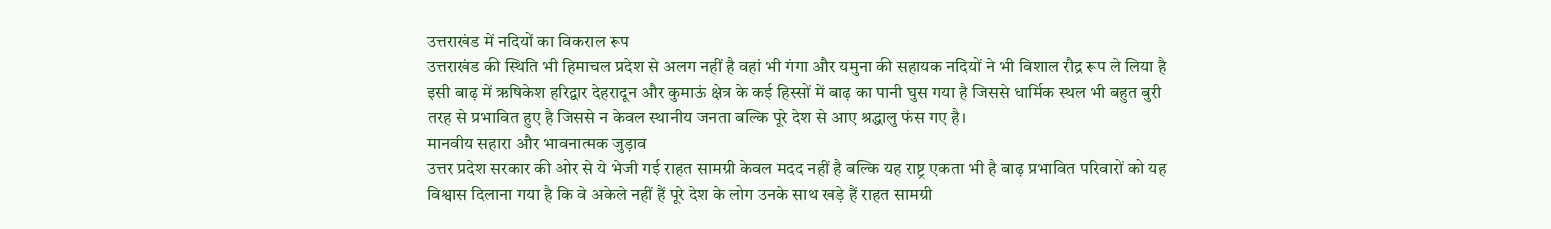उत्तराखंड में नदियों का विकराल रूप
उत्तराखंड की स्थिति भी हिमाचल प्रदेश से अलग नहीं है वहां भी गंगा और यमुना की सहायक नदियों ने भी विशाल रौद्र रूप ले लिया है इसी बाढ़ में ऋषिकेश हरिद्वार देहरादून और कुमाऊं क्षेत्र के कई हिस्सों में बाढ़ का पानी घुस गया है जिससे धार्मिक स्थल भी बहुत बुरी तरह से प्रभावित हुए है जिससे न केवल स्थानीय जनता बल्कि पूरे देश से आए श्रद्धालु फंस गए है।
मानवीय सहारा और भावनात्मक जुड़ाव
उत्तर प्रदेश सरकार की ओर से ये भेजी गई राहत सामग्री केवल मदद नहीं है बल्कि यह राष्ट्र एकता भी है बाढ़ प्रभावित परिवारों को यह विश्वास दिलाना गया है कि वे अकेले नहीं हैं पूरे देश के लोग उनके साथ खड़े हैं राहत सामग्री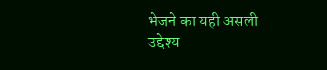भेजने का यही असली उद्देश्य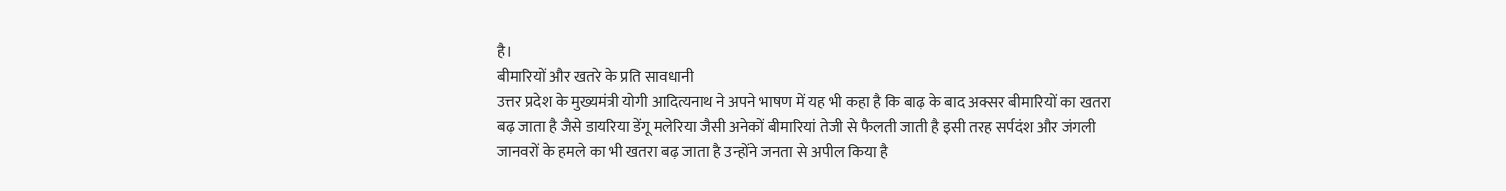है।
बीमारियों और खतरे के प्रति सावधानी
उत्तर प्रदेश के मुख्यमंत्री योगी आदित्यनाथ ने अपने भाषण में यह भी कहा है कि बाढ़ के बाद अक्सर बीमारियों का खतरा बढ़ जाता है जैसे डायरिया डेंगू मलेरिया जैसी अनेकों बीमारियां तेजी से फैलती जाती है इसी तरह सर्पदंश और जंगली जानवरों के हमले का भी खतरा बढ़ जाता है उन्होंने जनता से अपील किया है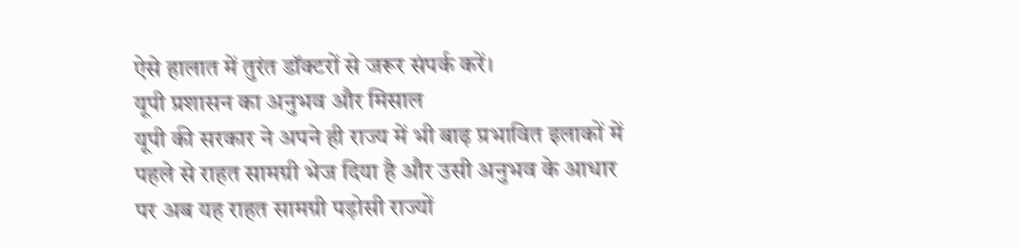ऐसे हालात में तुरंत डॉक्टरों से जरूर संपर्क करें।
यूपी प्रशासन का अनुभव और मिसाल
यूपी की सरकार ने अपने ही राज्य में भी बाढ़ प्रभावित इलाकों में पहले से राहत सामग्री भेज दिया है और उसी अनुभव के आधार पर अब यह राहत सामग्री पड़ोसी राज्यों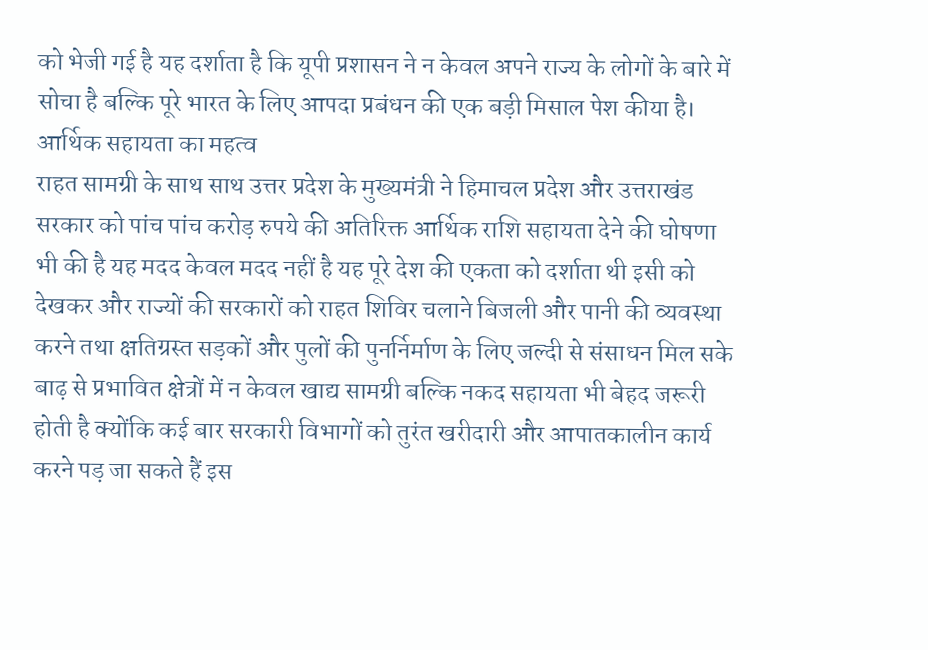को भेजी गई है यह दर्शाता है कि यूपी प्रशासन ने न केवल अपने राज्य के लोगों के बारे में सोचा है बल्कि पूरे भारत के लिए आपदा प्रबंधन की एक बड़ी मिसाल पेश कीया है।
आर्थिक सहायता का महत्व
राहत सामग्री के साथ साथ उत्तर प्रदेश के मुख्यमंत्री ने हिमाचल प्रदेश और उत्तराखंड सरकार को पांच पांच करोड़ रुपये की अतिरिक्त आर्थिक राशि सहायता देने की घोषणा भी की है यह मदद केवल मदद नहीं है यह पूरे देश की एकता को दर्शाता थी इसी को देखकर और राज्यों की सरकारों को राहत शिविर चलाने बिजली और पानी की व्यवस्था करने तथा क्षतिग्रस्त सड़कों और पुलों की पुनर्निर्माण के लिए जल्दी से संसाधन मिल सके बाढ़ से प्रभावित क्षेत्रों में न केवल खाद्य सामग्री बल्कि नकद सहायता भी बेहद जरूरी होती है क्योंकि कई बार सरकारी विभागों को तुरंत खरीदारी और आपातकालीन कार्य करने पड़ जा सकते हैं इस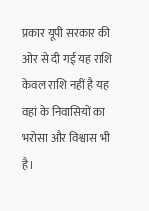प्रकार यूपी सरकार की ओर से दी गई यह राशि केवल राशि नहीं है यह वहां के निवासियों का भरोसा और विश्वास भी है।